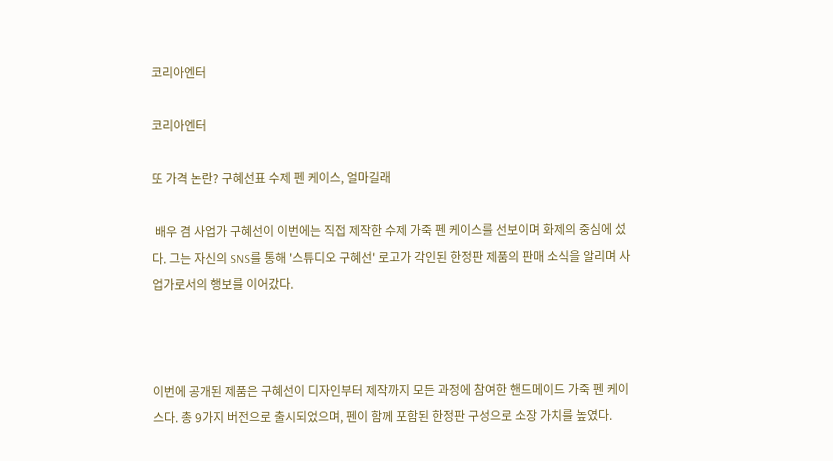코리아엔터

코리아엔터

또 가격 논란? 구혜선표 수제 펜 케이스, 얼마길래

 배우 겸 사업가 구혜선이 이번에는 직접 제작한 수제 가죽 펜 케이스를 선보이며 화제의 중심에 섰다. 그는 자신의 SNS를 통해 '스튜디오 구혜선' 로고가 각인된 한정판 제품의 판매 소식을 알리며 사업가로서의 행보를 이어갔다.



이번에 공개된 제품은 구혜선이 디자인부터 제작까지 모든 과정에 참여한 핸드메이드 가죽 펜 케이스다. 총 9가지 버전으로 출시되었으며, 펜이 함께 포함된 한정판 구성으로 소장 가치를 높였다.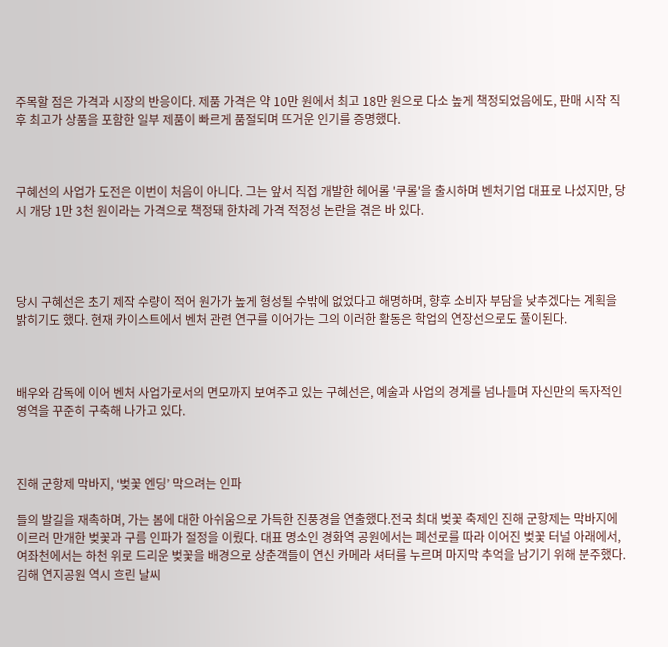주목할 점은 가격과 시장의 반응이다. 제품 가격은 약 10만 원에서 최고 18만 원으로 다소 높게 책정되었음에도, 판매 시작 직후 최고가 상품을 포함한 일부 제품이 빠르게 품절되며 뜨거운 인기를 증명했다.



구혜선의 사업가 도전은 이번이 처음이 아니다. 그는 앞서 직접 개발한 헤어롤 '쿠롤'을 출시하며 벤처기업 대표로 나섰지만, 당시 개당 1만 3천 원이라는 가격으로 책정돼 한차례 가격 적정성 논란을 겪은 바 있다.




당시 구혜선은 초기 제작 수량이 적어 원가가 높게 형성될 수밖에 없었다고 해명하며, 향후 소비자 부담을 낮추겠다는 계획을 밝히기도 했다. 현재 카이스트에서 벤처 관련 연구를 이어가는 그의 이러한 활동은 학업의 연장선으로도 풀이된다.



배우와 감독에 이어 벤처 사업가로서의 면모까지 보여주고 있는 구혜선은, 예술과 사업의 경계를 넘나들며 자신만의 독자적인 영역을 꾸준히 구축해 나가고 있다.



진해 군항제 막바지, ‘벚꽃 엔딩’ 막으려는 인파

들의 발길을 재촉하며, 가는 봄에 대한 아쉬움으로 가득한 진풍경을 연출했다.전국 최대 벚꽃 축제인 진해 군항제는 막바지에 이르러 만개한 벚꽃과 구름 인파가 절정을 이뤘다. 대표 명소인 경화역 공원에서는 폐선로를 따라 이어진 벚꽃 터널 아래에서, 여좌천에서는 하천 위로 드리운 벚꽃을 배경으로 상춘객들이 연신 카메라 셔터를 누르며 마지막 추억을 남기기 위해 분주했다.김해 연지공원 역시 흐린 날씨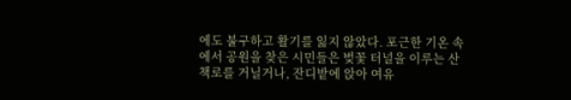에도 불구하고 활기를 잃지 않았다. 포근한 기온 속에서 공원을 찾은 시민들은 벚꽃 터널을 이루는 산책로를 거닐거나, 잔디밭에 앉아 여유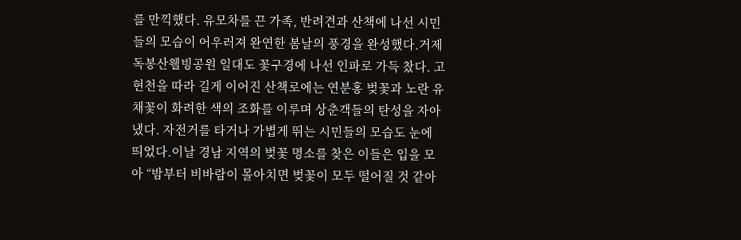를 만끽했다. 유모차를 끈 가족, 반려견과 산책에 나선 시민들의 모습이 어우러져 완연한 봄날의 풍경을 완성했다.거제 독봉산웰빙공원 일대도 꽃구경에 나선 인파로 가득 찼다. 고현천을 따라 길게 이어진 산책로에는 연분홍 벚꽃과 노란 유채꽃이 화려한 색의 조화를 이루며 상춘객들의 탄성을 자아냈다. 자전거를 타거나 가볍게 뛰는 시민들의 모습도 눈에 띄었다.이날 경남 지역의 벚꽃 명소를 찾은 이들은 입을 모아 “밤부터 비바람이 몰아치면 벚꽃이 모두 떨어질 것 같아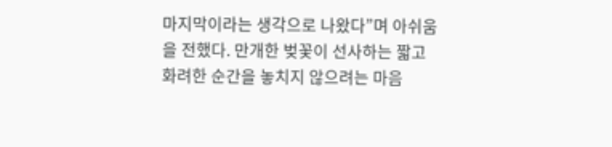마지막이라는 생각으로 나왔다”며 아쉬움을 전했다. 만개한 벚꽃이 선사하는 짧고 화려한 순간을 놓치지 않으려는 마음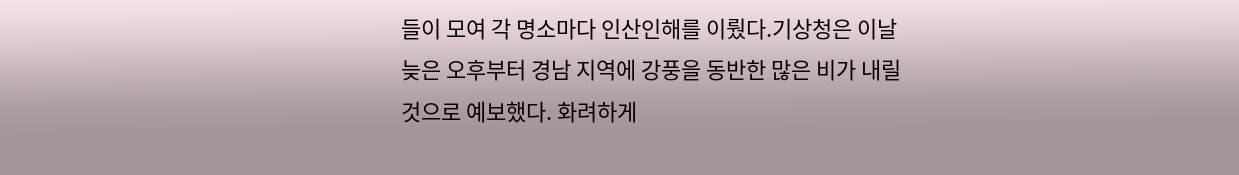들이 모여 각 명소마다 인산인해를 이뤘다.기상청은 이날 늦은 오후부터 경남 지역에 강풍을 동반한 많은 비가 내릴 것으로 예보했다. 화려하게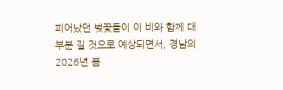피어났던 벚꽃들이 이 비와 함께 대부분 질 것으로 예상되면서, 경남의 2026년 봄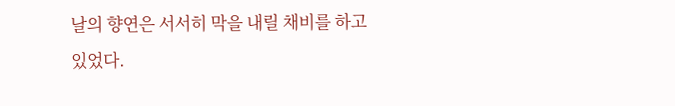날의 향연은 서서히 막을 내릴 채비를 하고 있었다.